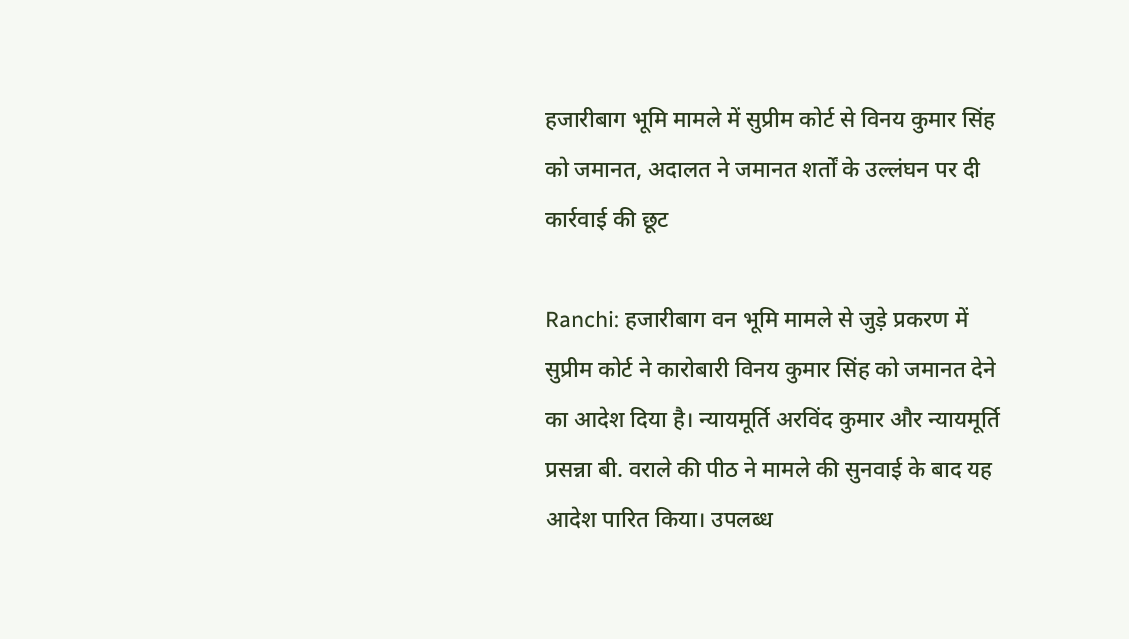हजारीबाग भूमि मामले में सुप्रीम कोर्ट से विनय कुमार सिंह को जमानत, अदालत ने जमानत शर्तों के उल्लंघन पर दी कार्रवाई की छूट

Ranchi: हजारीबाग वन भूमि मामले से जुड़े प्रकरण में सुप्रीम कोर्ट ने कारोबारी विनय कुमार सिंह को जमानत देने का आदेश दिया है। न्यायमूर्ति अरविंद कुमार और न्यायमूर्ति प्रसन्ना बी. वराले की पीठ ने मामले की सुनवाई के बाद यह आदेश पारित किया। उपलब्ध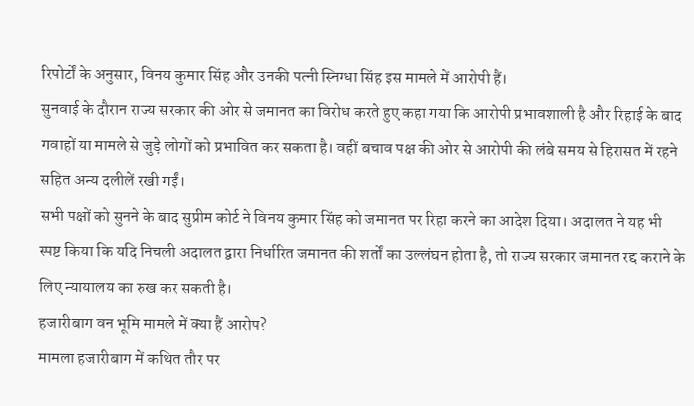रिपोर्टों के अनुसार, विनय कुमार सिंह और उनकी पत्नी स्निग्धा सिंह इस मामले में आरोपी हैं।
सुनवाई के दौरान राज्य सरकार की ओर से जमानत का विरोध करते हुए कहा गया कि आरोपी प्रभावशाली है और रिहाई के बाद गवाहों या मामले से जुड़े लोगों को प्रभावित कर सकता है। वहीं बचाव पक्ष की ओर से आरोपी की लंबे समय से हिरासत में रहने सहित अन्य दलीलें रखी गईं।
सभी पक्षों को सुनने के बाद सुप्रीम कोर्ट ने विनय कुमार सिंह को जमानत पर रिहा करने का आदेश दिया। अदालत ने यह भी स्पष्ट किया कि यदि निचली अदालत द्वारा निर्धारित जमानत की शर्तों का उल्लंघन होता है, तो राज्य सरकार जमानत रद्द कराने के लिए न्यायालय का रुख कर सकती है।
हजारीबाग वन भूमि मामले में क्या हैं आरोप?
मामला हजारीबाग में कथित तौर पर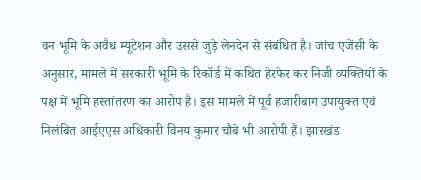वन भूमि के अवैध म्यूटेशन और उससे जुड़े लेनदेन से संबंधित है। जांच एजेंसी के अनुसार, मामले में सरकारी भूमि के रिकॉर्ड में कथित हेरफेर कर निजी व्यक्तियों के पक्ष में भूमि हस्तांतरण का आरोप है। इस मामले में पूर्व हजारीबाग उपायुक्त एवं निलंबित आईएएस अधिकारी विनय कुमार चौबे भी आरोपी हैं। झारखंड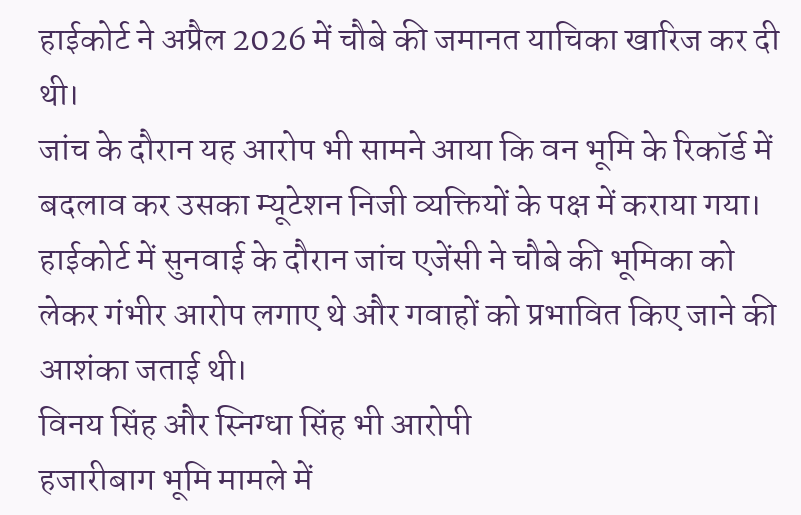हाईकोर्ट ने अप्रैल 2026 में चौबे की जमानत याचिका खारिज कर दी थी।
जांच के दौरान यह आरोप भी सामने आया कि वन भूमि के रिकॉर्ड में बदलाव कर उसका म्यूटेशन निजी व्यक्तियों के पक्ष में कराया गया। हाईकोर्ट में सुनवाई के दौरान जांच एजेंसी ने चौबे की भूमिका को लेकर गंभीर आरोप लगाए थे और गवाहों को प्रभावित किए जाने की आशंका जताई थी।
विनय सिंह और स्निग्धा सिंह भी आरोपी
हजारीबाग भूमि मामले में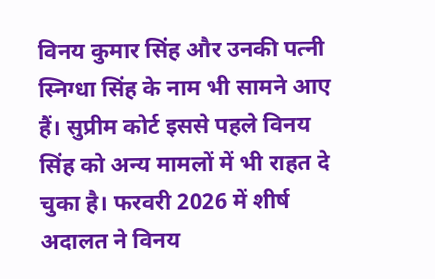विनय कुमार सिंह और उनकी पत्नी स्निग्धा सिंह के नाम भी सामने आए हैं। सुप्रीम कोर्ट इससे पहले विनय सिंह को अन्य मामलों में भी राहत दे चुका है। फरवरी 2026 में शीर्ष अदालत ने विनय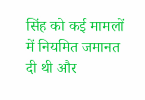सिंह को कई मामलों में नियमित जमानत दी थी और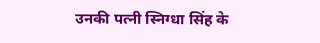उनकी पत्नी स्निग्धा सिंह के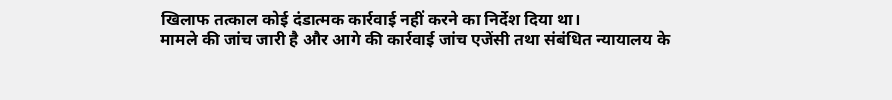खिलाफ तत्काल कोई दंडात्मक कार्रवाई नहीं करने का निर्देश दिया था।
मामले की जांच जारी है और आगे की कार्रवाई जांच एजेंसी तथा संबंधित न्यायालय के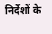निर्देशों के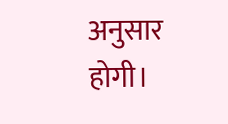अनुसार होगी।